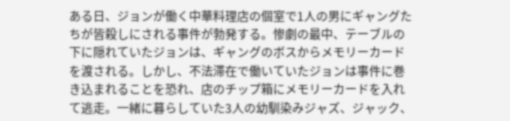ある日、ジョンが働く中華料理店の個室で1人の男にギャングたちが皆殺しにされる事件が勃発する。惨劇の最中、テーブルの下に隠れていたジョンは、ギャングのボスからメモリーカードを渡される。しかし、不法滞在で働いていたジョンは事件に巻き込まれることを恐れ、店のチップ箱にメモリーカードを入れて逃走。一緒に暮らしていた3人の幼馴染みジャズ、ジャック、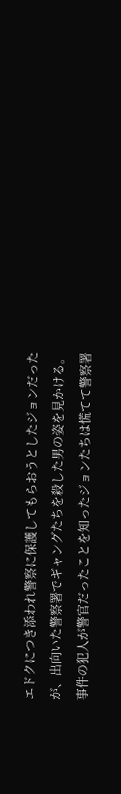エドクにつき添われ警察に保護してもらおうとしたジョンだったが、出向いた警察署でギャングたちを殺した男の姿を見かける。事件の犯人が警官だったことを知ったジョンたちは慌てて警察署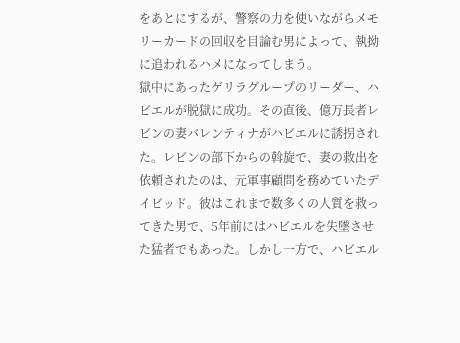をあとにするが、警察の力を使いながらメモリーカードの回収を目論む男によって、執拗に追われるハメになってしまう。
獄中にあったゲリラグループのリーダー、ハビエルが脱獄に成功。その直後、億万長者レビンの妻バレンティナがハビエルに誘拐された。レビンの部下からの斡旋で、妻の救出を依頼されたのは、元軍事顧問を務めていたデイビッド。彼はこれまで数多くの人質を救ってきた男で、5年前にはハビエルを失墜させた猛者でもあった。しかし一方で、ハビエル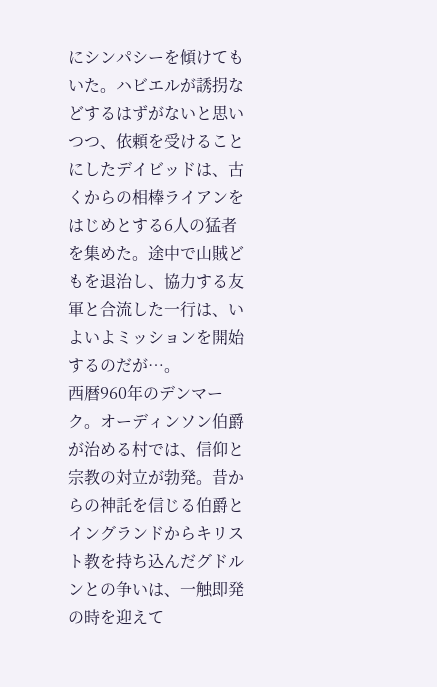にシンパシーを傾けてもいた。ハビエルが誘拐などするはずがないと思いつつ、依頼を受けることにしたデイビッドは、古くからの相棒ライアンをはじめとする6人の猛者を集めた。途中で山賊どもを退治し、協力する友軍と合流した一行は、いよいよミッションを開始するのだが…。
西暦960年のデンマーク。オーディンソン伯爵が治める村では、信仰と宗教の対立が勃発。昔からの神託を信じる伯爵とイングランドからキリスト教を持ち込んだグドルンとの争いは、一触即発の時を迎えて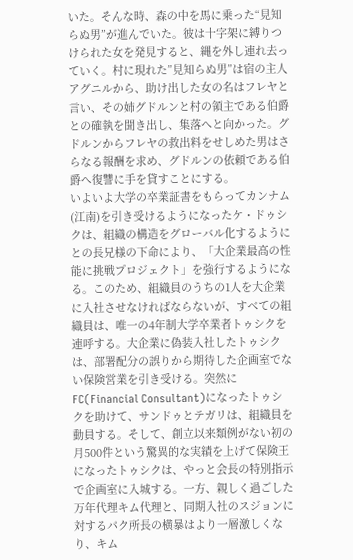いた。そんな時、森の中を馬に乗った“見知らぬ男”が進んでいた。彼は十字架に縛りつけられた女を発見すると、縄を外し連れ去っていく。村に現れた”見知らぬ男”は宿の主人アグニルから、助け出した女の名はフレヤと言い、その姉グドルンと村の領主である伯爵との確執を聞き出し、集落へと向かった。グドルンからフレヤの救出料をせしめた男はさらなる報酬を求め、グドルンの依頼である伯爵へ復讐に手を貸すことにする。
いよいよ大学の卒業証書をもらってカンナム(江南)を引き受けるようになったケ・ドゥシクは、組織の構造をグローバル化するようにとの長兄様の下命により、「大企業最高の性能に挑戦プロジェクト」を強行するようになる。このため、組織員のうちの1人を大企業に入社させなければならないが、すべての組織員は、唯一の4年制大学卒業者トゥシクを連呼する。大企業に偽装入社したトゥシクは、部署配分の誤りから期待した企画室でない保険営業を引き受ける。突然にFC(Financial Consultant)になったトゥシクを助けて、サンドゥとテガリは、組織員を動員する。そして、創立以来類例がない初の月500件という驚異的な実績を上げて保険王になったトゥシクは、やっと会長の特別指示で企画室に入城する。一方、親しく過ごした万年代理キム代理と、同期入社のスジョンに対するパク所長の横暴はより一層激しくなり、キム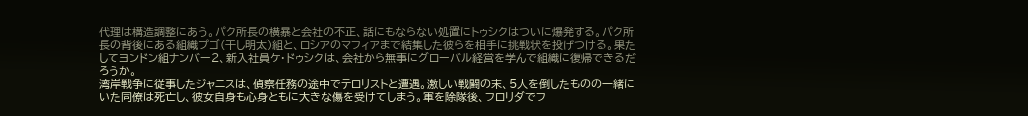代理は構造調整にあう。パク所長の横暴と会社の不正、話にもならない処置にトゥシクはついに爆発する。パク所長の背後にある組織プゴ(干し明太)組と、ロシアのマフィアまで結集した彼らを相手に挑戦状を投げつける。果たしてヨンドン組ナンバー2、新入社員ケ・ドゥシクは、会社から無事にグローバル経営を学んで組織に復帰できるだろうか。
湾岸戦争に従事したジャニスは、偵察任務の途中でテロリストと遭遇。激しい戦闘の末、5人を倒したものの一緒にいた同僚は死亡し、彼女自身も心身ともに大きな傷を受けてしまう。軍を除隊後、フロリダでフ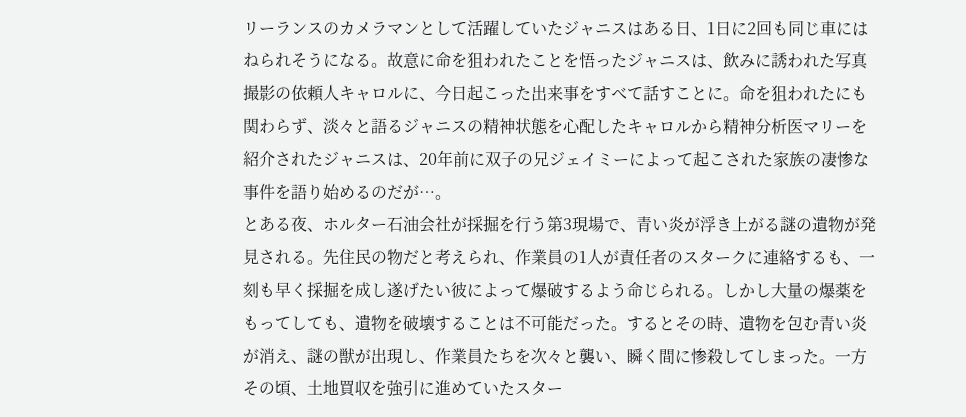リーランスのカメラマンとして活躍していたジャニスはある日、1日に2回も同じ車にはねられそうになる。故意に命を狙われたことを悟ったジャニスは、飲みに誘われた写真撮影の依頼人キャロルに、今日起こった出来事をすべて話すことに。命を狙われたにも関わらず、淡々と語るジャニスの精神状態を心配したキャロルから精神分析医マリーを紹介されたジャニスは、20年前に双子の兄ジェイミーによって起こされた家族の凄惨な事件を語り始めるのだが…。
とある夜、ホルター石油会社が採掘を行う第3現場で、青い炎が浮き上がる謎の遺物が発見される。先住民の物だと考えられ、作業員の1人が責任者のスタークに連絡するも、一刻も早く採掘を成し遂げたい彼によって爆破するよう命じられる。しかし大量の爆薬をもってしても、遺物を破壊することは不可能だった。するとその時、遺物を包む青い炎が消え、謎の獣が出現し、作業員たちを次々と襲い、瞬く間に惨殺してしまった。一方その頃、土地買収を強引に進めていたスター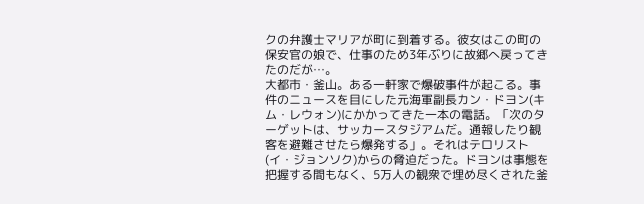クの弁護士マリアが町に到着する。彼女はこの町の保安官の娘で、仕事のため3年ぶりに故郷へ戻ってきたのだが…。
大都市・釜山。ある一軒家で爆破事件が起こる。事件のニュースを目にした元海軍副長カン・ドヨン(キム・レウォン)にかかってきた一本の電話。「次のターゲットは、サッカースタジアムだ。通報したり観客を避難させたら爆発する」。それはテロリスト(イ・ジョンソク)からの脅迫だった。ドヨンは事態を把握する間もなく、5万人の観衆で埋め尽くされた釜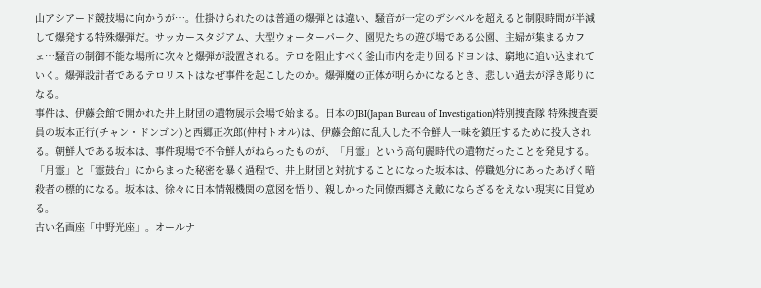山アシアード競技場に向かうが…。仕掛けられたのは普通の爆弾とは違い、騒音が一定のデシベルを超えると制限時間が半減して爆発する特殊爆弾だ。サッカースタジアム、大型ウォーターパーク、園児たちの遊び場である公園、主婦が集まるカフェ…騒音の制御不能な場所に次々と爆弾が設置される。テロを阻止すべく釜山市内を走り回るドヨンは、窮地に追い込まれていく。爆弾設計者であるテロリストはなぜ事件を起こしたのか。爆弾魔の正体が明らかになるとき、悲しい過去が浮き彫りになる。
事件は、伊藤会館で開かれた井上財団の遺物展示会場で始まる。日本のJBI(Japan Bureau of Investigation)特別捜査隊 特殊捜査要員の坂本正行(チャン・ドンゴン)と西郷正次郎(仲村トオル)は、伊藤会館に乱入した不令鮮人一味を鎮圧するために投入される。朝鮮人である坂本は、事件現場で不令鮮人がねらったものが、「月霊」という高句麗時代の遺物だったことを発見する。「月霊」と「霊鼓台」にからまった秘密を暴く過程で、井上財団と対抗することになった坂本は、停職処分にあったあげく暗殺者の標的になる。坂本は、徐々に日本情報機関の意図を悟り、親しかった同僚西郷さえ敵にならざるをえない現実に目覚める。
古い名画座「中野光座」。オールナ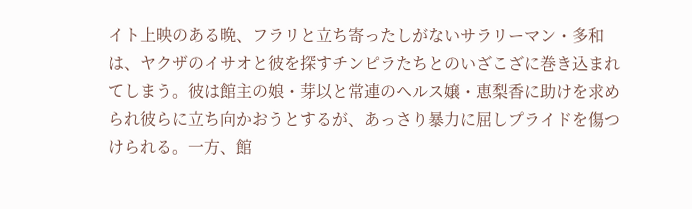イト上映のある晩、フラリと立ち寄ったしがないサラリーマン・多和は、ヤクザのイサオと彼を探すチンピラたちとのいざこざに巻き込まれてしまう。彼は館主の娘・芽以と常連のヘルス嬢・恵梨香に助けを求められ彼らに立ち向かおうとするが、あっさり暴力に屈しプライドを傷つけられる。一方、館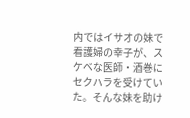内ではイサオの妹で看護婦の幸子が、スケベな医師・酒巻にセクハラを受けていた。そんな妹を助け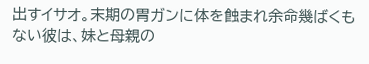出すイサオ。末期の胃ガンに体を蝕まれ余命幾ばくもない彼は、妹と母親の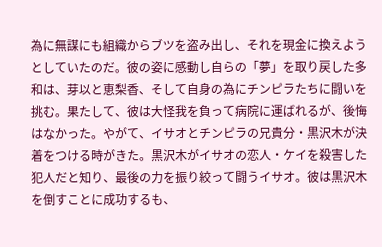為に無謀にも組織からブツを盗み出し、それを現金に換えようとしていたのだ。彼の姿に感動し自らの「夢」を取り戻した多和は、芽以と恵梨香、そして自身の為にチンピラたちに闘いを挑む。果たして、彼は大怪我を負って病院に運ばれるが、後悔はなかった。やがて、イサオとチンピラの兄貴分・黒沢木が決着をつける時がきた。黒沢木がイサオの恋人・ケイを殺害した犯人だと知り、最後の力を振り絞って闘うイサオ。彼は黒沢木を倒すことに成功するも、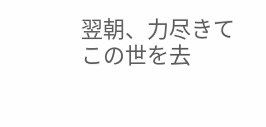翌朝、力尽きてこの世を去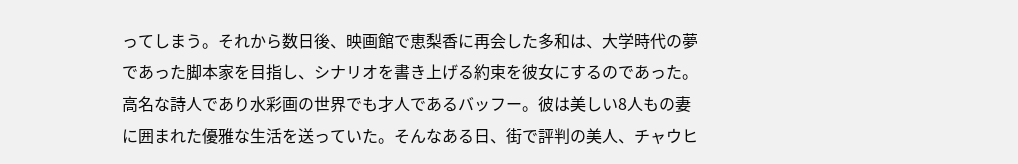ってしまう。それから数日後、映画館で恵梨香に再会した多和は、大学時代の夢であった脚本家を目指し、シナリオを書き上げる約束を彼女にするのであった。
高名な詩人であり水彩画の世界でも才人であるバッフー。彼は美しい8人もの妻に囲まれた優雅な生活を送っていた。そんなある日、街で評判の美人、チャウヒ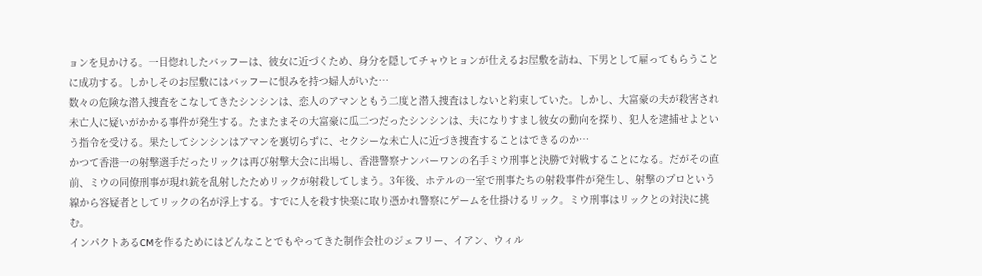ョンを見かける。一目惚れしたバッフーは、彼女に近づくため、身分を隠してチャウヒョンが仕えるお屋敷を訪ね、下男として雇ってもらうことに成功する。しかしそのお屋敷にはバッフーに恨みを持つ婦人がいた…
数々の危険な潜入捜査をこなしてきたシンシンは、恋人のアマンともう二度と潜入捜査はしないと約束していた。しかし、大富豪の夫が殺害され未亡人に疑いがかかる事件が発生する。たまたまその大富豪に瓜二つだったシンシンは、夫になりすまし彼女の動向を探り、犯人を逮捕せよという指令を受ける。果たしてシンシンはアマンを裏切らずに、セクシーな未亡人に近づき捜査することはできるのか…
かつて香港一の射撃選手だったリックは再び射撃大会に出場し、香港警察ナンバーワンの名手ミウ刑事と決勝で対戦することになる。だがその直前、ミウの同僚刑事が現れ銃を乱射したためリックが射殺してしまう。3年後、ホテルの一室で刑事たちの射殺事件が発生し、射撃のプロという線から容疑者としてリックの名が浮上する。すでに人を殺す快楽に取り憑かれ警察にゲームを仕掛けるリック。ミウ刑事はリックとの対決に挑む。
インパクトあるCMを作るためにはどんなことでもやってきた制作会社のジェフリー、イアン、ウィル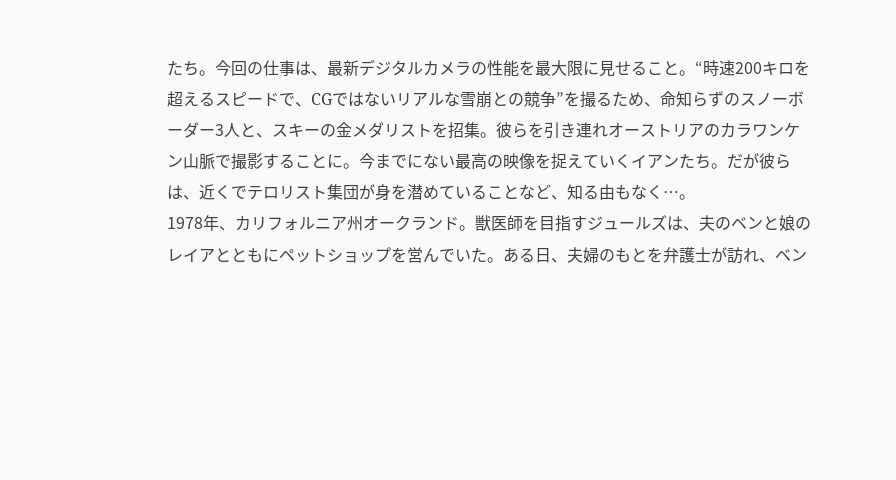たち。今回の仕事は、最新デジタルカメラの性能を最大限に見せること。“時速200キロを超えるスピードで、CGではないリアルな雪崩との競争”を撮るため、命知らずのスノーボーダー3人と、スキーの金メダリストを招集。彼らを引き連れオーストリアのカラワンケン山脈で撮影することに。今までにない最高の映像を捉えていくイアンたち。だが彼らは、近くでテロリスト集団が身を潜めていることなど、知る由もなく…。
1978年、カリフォルニア州オークランド。獣医師を目指すジュールズは、夫のベンと娘のレイアとともにペットショップを営んでいた。ある日、夫婦のもとを弁護士が訪れ、ベン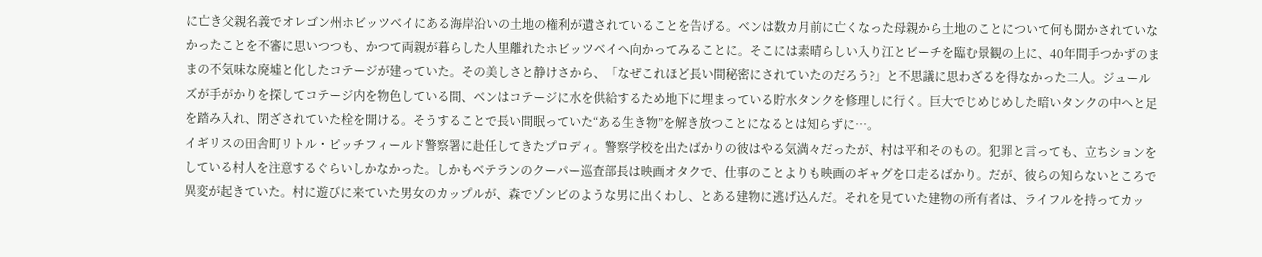に亡き父親名義でオレゴン州ホビッツベイにある海岸沿いの土地の権利が遺されていることを告げる。ベンは数カ月前に亡くなった母親から土地のことについて何も聞かされていなかったことを不審に思いつつも、かつて両親が暮らした人里離れたホビッツベイへ向かってみることに。そこには素晴らしい入り江とビーチを臨む景観の上に、40年間手つかずのままの不気味な廃墟と化したコテージが建っていた。その美しさと静けさから、「なぜこれほど長い間秘密にされていたのだろう?」と不思議に思わざるを得なかった二人。ジュールズが手がかりを探してコテージ内を物色している間、ベンはコテージに水を供給するため地下に埋まっている貯水タンクを修理しに行く。巨大でじめじめした暗いタンクの中へと足を踏み入れ、閉ざされていた栓を開ける。そうすることで長い間眠っていた“ある生き物”を解き放つことになるとは知らずに…。
イギリスの田舎町リトル・ピッチフィールド警察署に赴任してきたプロディ。警察学校を出たばかりの彼はやる気満々だったが、村は平和そのもの。犯罪と言っても、立ちションをしている村人を注意するぐらいしかなかった。しかもベテランのクーパー巡査部長は映画オタクで、仕事のことよりも映画のギャグを口走るばかり。だが、彼らの知らないところで異変が起きていた。村に遊びに来ていた男女のカップルが、森でゾンビのような男に出くわし、とある建物に逃げ込んだ。それを見ていた建物の所有者は、ライフルを持ってカッ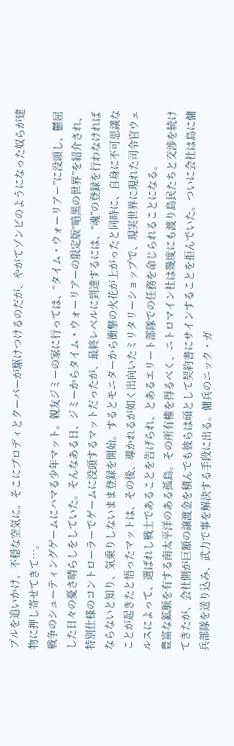プルを追いかけ、不穏な空気に。そこにブロディとクーパーが駆けつけるのだが、やがてゾンビのようになった奴らが建物に押し寄せてきて…。
戦争のシューティングゲームにハマる少年マット。親友ジミーの家に行っては、“タイム・ウォーリアー”に没頭し、鬱屈した日々の憂さ晴らしをしていた。そんなある日、ジミーからタイム・ウォーリアーの限定版“暗黒の世界”を紹介され、特別仕様のコントローラーでゲームに没頭するマットだったが、最終レベルに到達するには、“魂”の登録を行わなければならないと知り、気乗りしないまま登録を開始。するとモニターから衝撃の火花が上がったと同時に、自身に不可思議なことが起きたと悟ったマットは、その後、導かれるが如く出向いたミリタリーショップで、現実世界に現れた司令官ウェルスによって、選ばれし戦士であることを告げられ、とあるエリート部隊での任務を命じられることになる。
豊富な鉱脈を有する南太平洋のある孤島。その所有権を得るべく、ニトロマイン社は幾度にも渡り島民たちと交渉を続けてきたが、会社側が巨額の譲渡金を積んでも彼らは頑として契約書にサインすることを拒んでいた。ついに会社は島に傭兵部隊を送り込み、武力で事を解決する手段に出る。傭兵のニック・ガ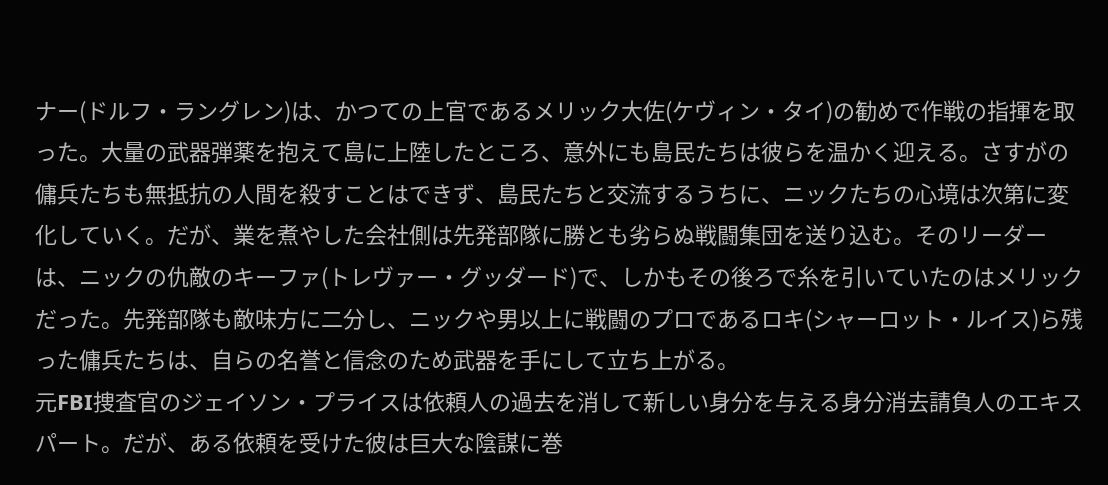ナー(ドルフ・ラングレン)は、かつての上官であるメリック大佐(ケヴィン・タイ)の勧めで作戦の指揮を取った。大量の武器弾薬を抱えて島に上陸したところ、意外にも島民たちは彼らを温かく迎える。さすがの傭兵たちも無抵抗の人間を殺すことはできず、島民たちと交流するうちに、ニックたちの心境は次第に変化していく。だが、業を煮やした会社側は先発部隊に勝とも劣らぬ戦闘集団を送り込む。そのリーダーは、ニックの仇敵のキーファ(トレヴァー・グッダード)で、しかもその後ろで糸を引いていたのはメリックだった。先発部隊も敵味方に二分し、ニックや男以上に戦闘のプロであるロキ(シャーロット・ルイス)ら残った傭兵たちは、自らの名誉と信念のため武器を手にして立ち上がる。
元FBI捜査官のジェイソン・プライスは依頼人の過去を消して新しい身分を与える身分消去請負人のエキスパート。だが、ある依頼を受けた彼は巨大な陰謀に巻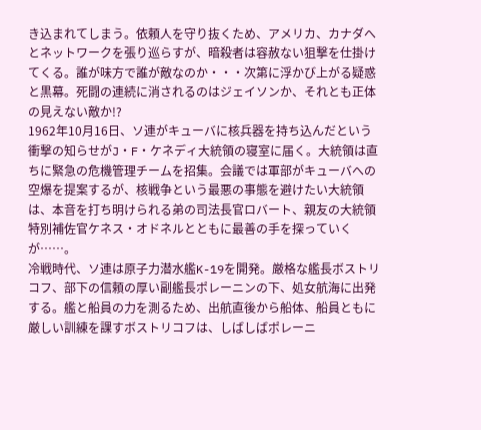き込まれてしまう。依頼人を守り抜くため、アメリカ、カナダへとネットワークを張り巡らすが、暗殺者は容赦ない狙撃を仕掛けてくる。誰が味方で誰が敵なのか・・・次第に浮かび上がる疑惑と黒幕。死闘の連続に消されるのはジェイソンか、それとも正体の見えない敵か!?
1962年10月16日、ソ連がキューバに核兵器を持ち込んだという衝撃の知らせがJ・F・ケネディ大統領の寝室に届く。大統領は直ちに緊急の危機管理チームを招集。会議では軍部がキューバへの空爆を提案するが、核戦争という最悪の事態を避けたい大統領は、本音を打ち明けられる弟の司法長官ロバート、親友の大統領特別補佐官ケネス・オドネルとともに最善の手を探っていくが……。
冷戦時代、ソ連は原子力潜水艦K-19を開発。厳格な艦長ボストリコフ、部下の信頼の厚い副艦長ポレーニンの下、処女航海に出発する。艦と船員の力を測るため、出航直後から船体、船員ともに厳しい訓練を課すボストリコフは、しばしばポレーニ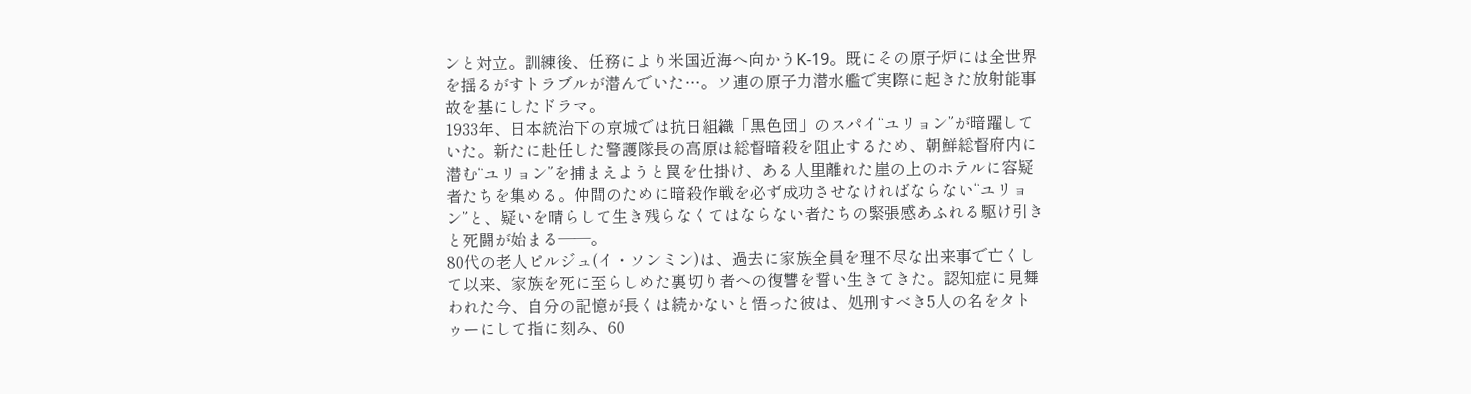ンと対立。訓練後、任務により米国近海へ向かうK-19。既にその原子炉には全世界を揺るがすトラブルが潜んでいた…。ソ連の原子力潜水艦で実際に起きた放射能事故を基にしたドラマ。
1933年、日本統治下の京城では抗日組織「黒色団」のスパイ“ユリョン”が暗躍していた。新たに赴任した警護隊長の高原は総督暗殺を阻止するため、朝鮮総督府内に潜む“ユリョン”を捕まえようと罠を仕掛け、ある人里離れた崖の上のホテルに容疑者たちを集める。仲間のために暗殺作戦を必ず成功させなければならない“ユリョン”と、疑いを晴らして生き残らなくてはならない者たちの緊張感あふれる駆け引きと死闘が始まる――。
80代の老人ピルジュ(イ・ソンミン)は、過去に家族全員を理不尽な出来事で亡くして以来、家族を死に至らしめた裏切り者への復讐を誓い生きてきた。認知症に見舞われた今、自分の記憶が長くは続かないと悟った彼は、処刑すべき5人の名をタトゥーにして指に刻み、60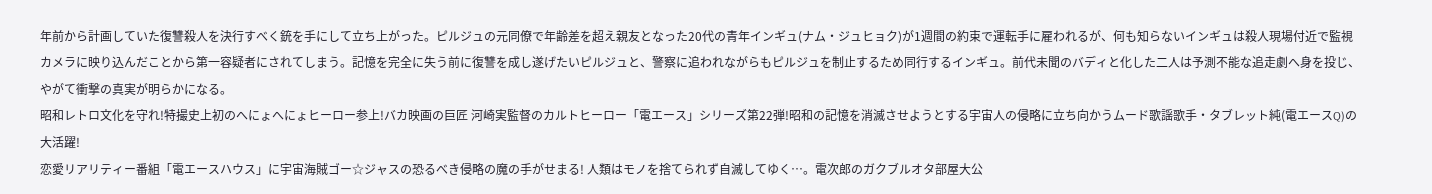年前から計画していた復讐殺人を決行すべく銃を手にして立ち上がった。ピルジュの元同僚で年齢差を超え親友となった20代の青年インギュ(ナム・ジュヒョク)が1週間の約束で運転手に雇われるが、何も知らないインギュは殺人現場付近で監視カメラに映り込んだことから第一容疑者にされてしまう。記憶を完全に失う前に復讐を成し遂げたいピルジュと、警察に追われながらもピルジュを制止するため同行するインギュ。前代未聞のバディと化した二人は予測不能な追走劇へ身を投じ、やがて衝撃の真実が明らかになる。
昭和レトロ文化を守れ!特撮史上初のへにょへにょヒーロー参上!バカ映画の巨匠 河崎実監督のカルトヒーロー「電エース」シリーズ第22弾!昭和の記憶を消滅させようとする宇宙人の侵略に立ち向かうムード歌謡歌手・タブレット純(電エースQ)の大活躍!
恋愛リアリティー番組「電エースハウス」に宇宙海賊ゴー☆ジャスの恐るべき侵略の魔の手がせまる! 人類はモノを捨てられず自滅してゆく…。電次郎のガクブルオタ部屋大公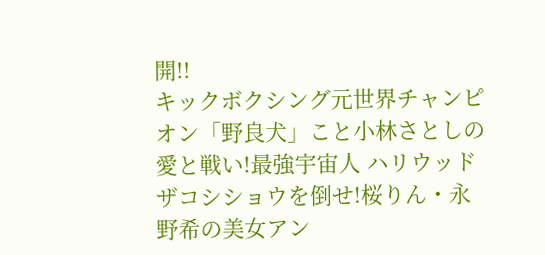開!!
キックボクシング元世界チャンピオン「野良犬」こと小林さとしの愛と戦い!最強宇宙人 ハリウッドザコシショウを倒せ!桜りん・永野希の美女アン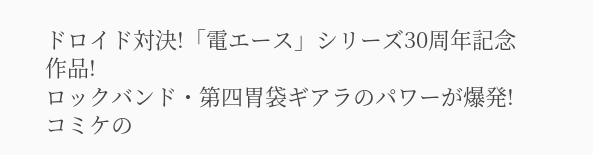ドロイド対決!「電エース」シリーズ30周年記念作品!
ロックバンド・第四胃袋ギアラのパワーが爆発!コミケの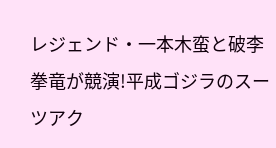レジェンド・一本木蛮と破李拳竜が競演!平成ゴジラのスーツアク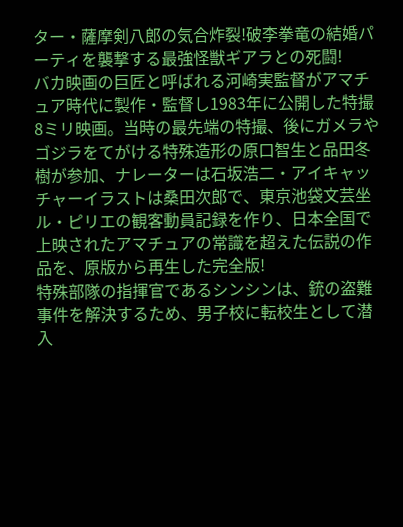ター・薩摩剣八郎の気合炸裂!破李拳竜の結婚パーティを襲撃する最強怪獣ギアラとの死闘!
バカ映画の巨匠と呼ばれる河崎実監督がアマチュア時代に製作・監督し1983年に公開した特撮 8ミリ映画。当時の最先端の特撮、後にガメラやゴジラをてがける特殊造形の原口智生と品田冬樹が参加、ナレーターは石坂浩二・アイキャッチャーイラストは桑田次郎で、東京池袋文芸坐ル・ピリエの観客動員記録を作り、日本全国で上映されたアマチュアの常識を超えた伝説の作品を、原版から再生した完全版!
特殊部隊の指揮官であるシンシンは、銃の盗難事件を解決するため、男子校に転校生として潜入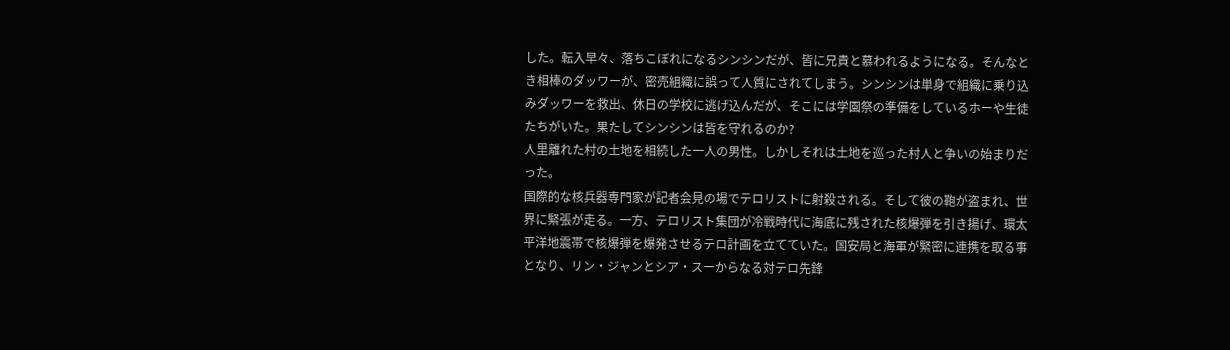した。転入早々、落ちこぼれになるシンシンだが、皆に兄貴と慕われるようになる。そんなとき相棒のダッワーが、密売組織に誤って人質にされてしまう。シンシンは単身で組織に乗り込みダッワーを救出、休日の学校に逃げ込んだが、そこには学園祭の準備をしているホーや生徒たちがいた。果たしてシンシンは皆を守れるのか?
人里離れた村の土地を相続した一人の男性。しかしそれは土地を巡った村人と争いの始まりだった。
国際的な核兵器専門家が記者会見の場でテロリストに射殺される。そして彼の鞄が盗まれ、世界に緊張が走る。一方、テロリスト集団が冷戦時代に海底に残された核爆弾を引き揚げ、環太平洋地震帯で核爆弾を爆発させるテロ計画を立てていた。国安局と海軍が緊密に連携を取る事となり、リン・ジャンとシア・スーからなる対テロ先鋒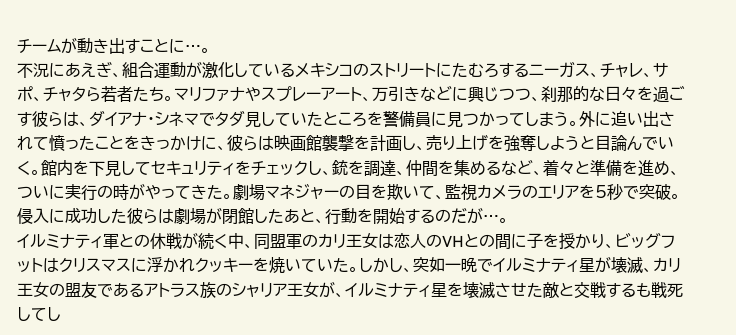チームが動き出すことに…。
不況にあえぎ、組合運動が激化しているメキシコのストリートにたむろするニーガス、チャレ、サポ、チャタら若者たち。マリファナやスプレーアート、万引きなどに興じつつ、刹那的な日々を過ごす彼らは、ダイアナ・シネマでタダ見していたところを警備員に見つかってしまう。外に追い出されて憤ったことをきっかけに、彼らは映画館襲撃を計画し、売り上げを強奪しようと目論んでいく。館内を下見してセキュリティをチェックし、銃を調達、仲間を集めるなど、着々と準備を進め、ついに実行の時がやってきた。劇場マネジャーの目を欺いて、監視カメラのエリアを5秒で突破。侵入に成功した彼らは劇場が閉館したあと、行動を開始するのだが…。
イルミナティ軍との休戦が続く中、同盟軍のカリ王女は恋人のVHとの間に子を授かり、ビッグフットはクリスマスに浮かれクッキーを焼いていた。しかし、突如一晩でイルミナティ星が壊滅、カリ王女の盟友であるアトラス族のシャリア王女が、イルミナティ星を壊滅させた敵と交戦するも戦死してし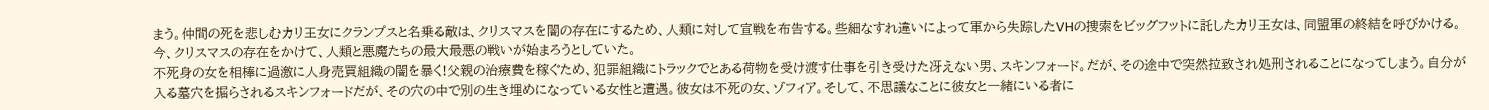まう。仲間の死を悲しむカリ王女にクランプスと名乗る敵は、クリスマスを闇の存在にするため、人類に対して宣戦を布告する。些細なすれ違いによって軍から失踪したVHの捜索をビッグフットに託したカリ王女は、同盟軍の終結を呼びかける。今、クリスマスの存在をかけて、人類と悪魔たちの最大最悪の戦いが始まろうとしていた。
不死身の女を相棒に過激に人身売買組織の闇を暴く!父親の治療費を稼ぐため、犯罪組織にトラックでとある荷物を受け渡す仕事を引き受けた冴えない男、スキンフォード。だが、その途中で突然拉致され処刑されることになってしまう。自分が入る墓穴を掘らされるスキンフォードだが、その穴の中で別の生き埋めになっている女性と遭遇。彼女は不死の女、ゾフィア。そして、不思議なことに彼女と一緒にいる者に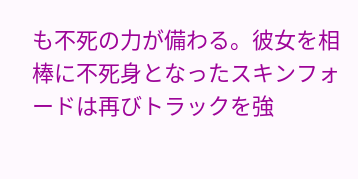も不死の力が備わる。彼女を相棒に不死身となったスキンフォードは再びトラックを強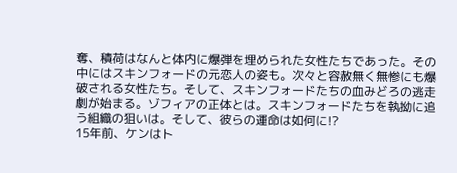奪、積荷はなんと体内に爆弾を埋められた女性たちであった。その中にはスキンフォードの元恋人の姿も。次々と容赦無く無惨にも爆破される女性たち。そして、スキンフォードたちの血みどろの逃走劇が始まる。ゾフィアの正体とは。スキンフォードたちを執拗に追う組織の狙いは。そして、彼らの運命は如何に!?
15年前、ケンはト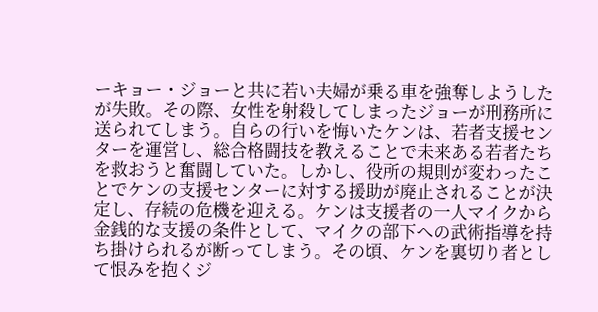ーキョー・ジョーと共に若い夫婦が乗る車を強奪しようしたが失敗。その際、女性を射殺してしまったジョーが刑務所に送られてしまう。自らの行いを悔いたケンは、若者支援センターを運営し、総合格闘技を教えることで未来ある若者たちを救おうと奮闘していた。しかし、役所の規則が変わったことでケンの支援センターに対する援助が廃止されることが決定し、存続の危機を迎える。ケンは支援者の一人マイクから金銭的な支援の条件として、マイクの部下への武術指導を持ち掛けられるが断ってしまう。その頃、ケンを裏切り者として恨みを抱くジ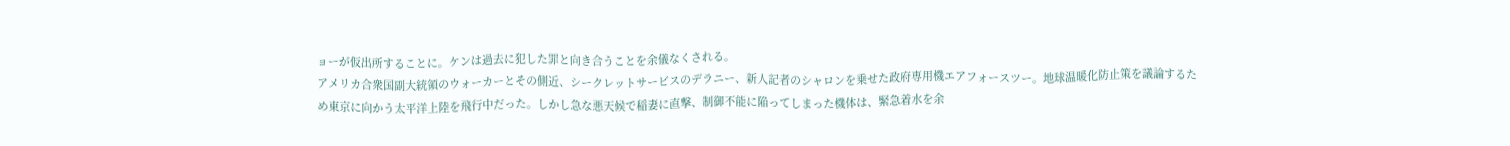ョーが仮出所することに。ケンは過去に犯した罪と向き合うことを余儀なくされる。
アメリカ合衆国副大統領のウォーカーとその側近、シークレットサービスのデラニー、新人記者のシャロンを乗せた政府専用機エアフォースツー。地球温暖化防止策を議論するため東京に向かう太平洋上陸を飛行中だった。しかし急な悪天候で稲妻に直撃、制御不能に陥ってしまった機体は、緊急着水を余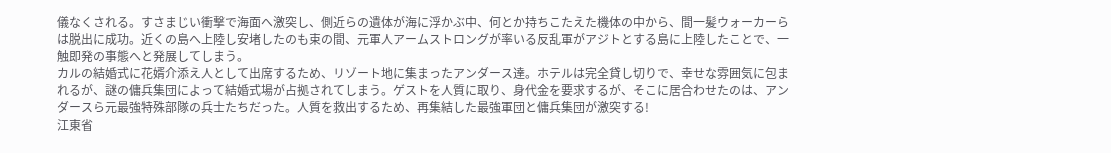儀なくされる。すさまじい衝撃で海面へ激突し、側近らの遺体が海に浮かぶ中、何とか持ちこたえた機体の中から、間一髪ウォーカーらは脱出に成功。近くの島へ上陸し安堵したのも束の間、元軍人アームストロングが率いる反乱軍がアジトとする島に上陸したことで、一触即発の事態へと発展してしまう。
カルの結婚式に花婿介添え人として出席するため、リゾート地に集まったアンダース達。ホテルは完全貸し切りで、幸せな雰囲気に包まれるが、謎の傭兵集団によって結婚式場が占拠されてしまう。ゲストを人質に取り、身代金を要求するが、そこに居合わせたのは、アンダースら元最強特殊部隊の兵士たちだった。人質を救出するため、再集結した最強軍団と傭兵集団が激突する!
江東省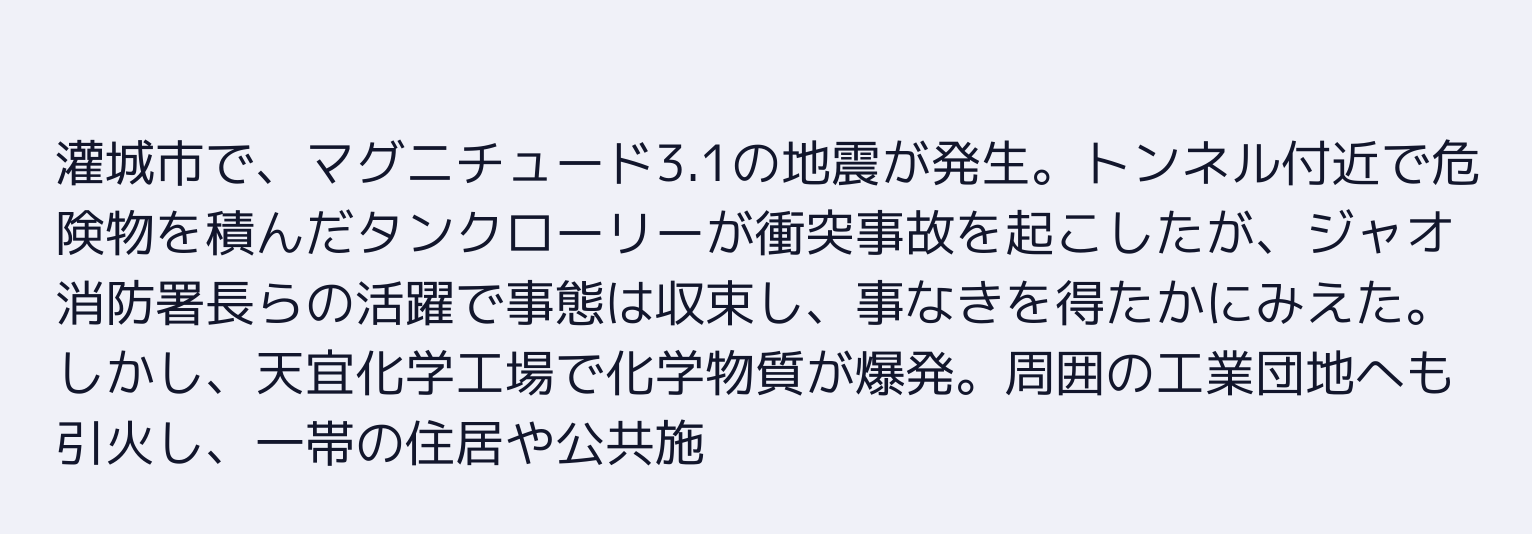灌城市で、マグニチュード3.1の地震が発生。トンネル付近で危険物を積んだタンクローリーが衝突事故を起こしたが、ジャオ消防署長らの活躍で事態は収束し、事なきを得たかにみえた。しかし、天宜化学工場で化学物質が爆発。周囲の工業団地へも引火し、一帯の住居や公共施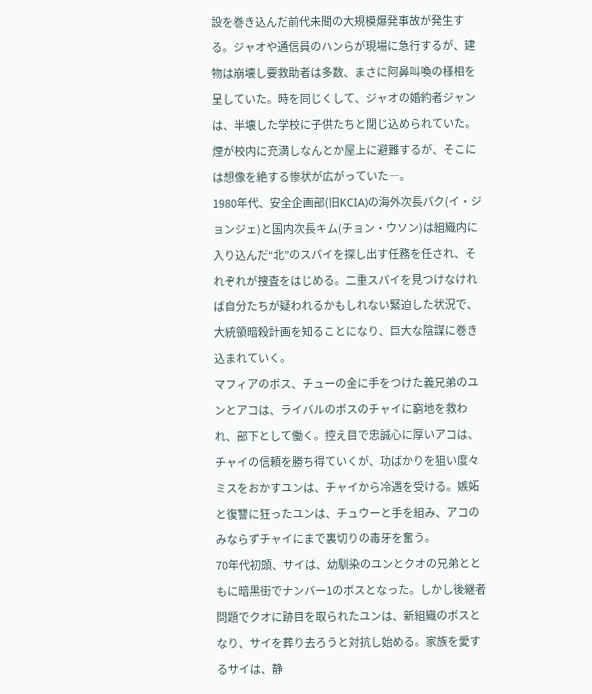設を巻き込んだ前代未聞の大規模爆発事故が発生する。ジャオや通信員のハンらが現場に急行するが、建物は崩壊し要救助者は多数、まさに阿鼻叫喚の様相を呈していた。時を同じくして、ジャオの婚約者ジャンは、半壊した学校に子供たちと閉じ込められていた。煙が校内に充満しなんとか屋上に避難するが、そこには想像を絶する惨状が広がっていた―。
1980年代、安全企画部(旧KCIA)の海外次長パク(イ・ジョンジェ)と国内次長キム(チョン・ウソン)は組織内に入り込んだ“北”のスパイを探し出す任務を任され、それぞれが捜査をはじめる。二重スパイを見つけなければ自分たちが疑われるかもしれない緊迫した状況で、大統領暗殺計画を知ることになり、巨大な陰謀に巻き込まれていく。
マフィアのボス、チューの金に手をつけた義兄弟のユンとアコは、ライバルのボスのチャイに窮地を救われ、部下として働く。控え目で忠誠心に厚いアコは、チャイの信頼を勝ち得ていくが、功ばかりを狙い度々ミスをおかすユンは、チャイから冷遇を受ける。嫉妬と復讐に狂ったユンは、チュウーと手を組み、アコのみならずチャイにまで裏切りの毒牙を奮う。
70年代初頭、サイは、幼馴染のユンとクオの兄弟とともに暗黒街でナンバー1のボスとなった。しかし後継者問題でクオに跡目を取られたユンは、新組織のボスとなり、サイを葬り去ろうと対抗し始める。家族を愛するサイは、静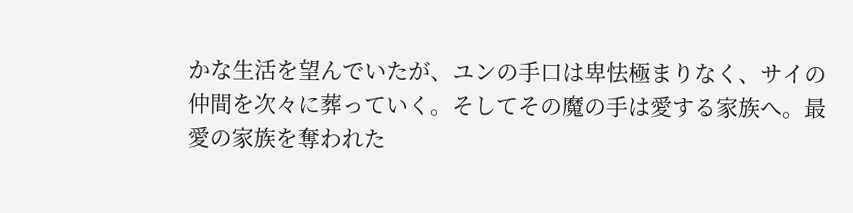かな生活を望んでいたが、ユンの手口は卑怯極まりなく、サイの仲間を次々に葬っていく。そしてその魔の手は愛する家族へ。最愛の家族を奪われた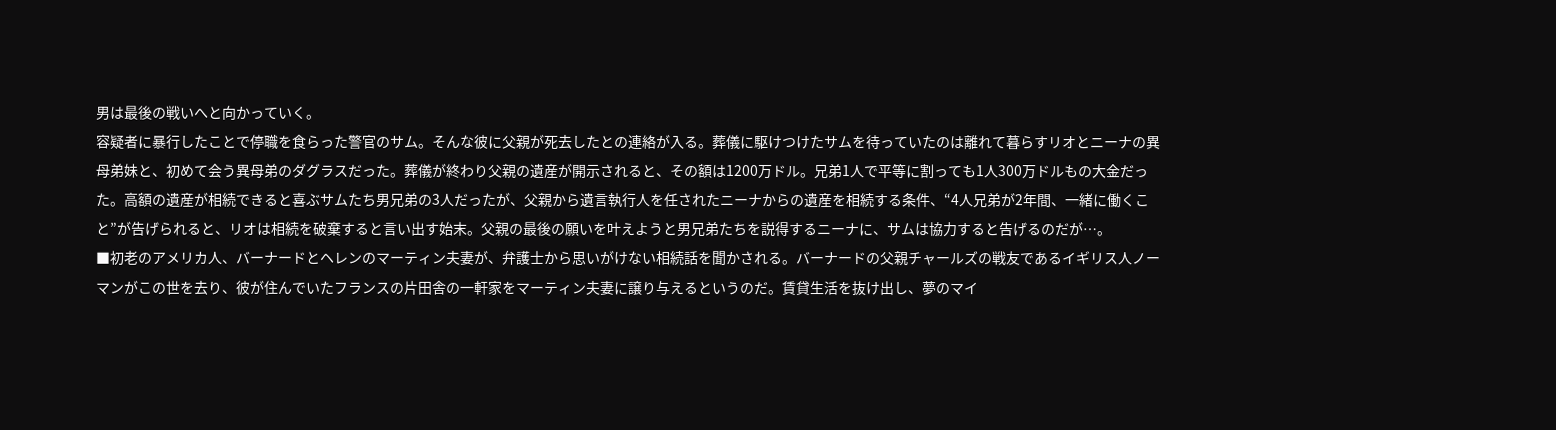男は最後の戦いへと向かっていく。
容疑者に暴行したことで停職を食らった警官のサム。そんな彼に父親が死去したとの連絡が入る。葬儀に駆けつけたサムを待っていたのは離れて暮らすリオとニーナの異母弟妹と、初めて会う異母弟のダグラスだった。葬儀が終わり父親の遺産が開示されると、その額は1200万ドル。兄弟1人で平等に割っても1人300万ドルもの大金だった。高額の遺産が相続できると喜ぶサムたち男兄弟の3人だったが、父親から遺言執行人を任されたニーナからの遺産を相続する条件、“4人兄弟が2年間、一緒に働くこと”が告げられると、リオは相続を破棄すると言い出す始末。父親の最後の願いを叶えようと男兄弟たちを説得するニーナに、サムは協力すると告げるのだが…。
■初老のアメリカ人、バーナードとヘレンのマーティン夫妻が、弁護士から思いがけない相続話を聞かされる。バーナードの父親チャールズの戦友であるイギリス人ノーマンがこの世を去り、彼が住んでいたフランスの片田舎の一軒家をマーティン夫妻に譲り与えるというのだ。賃貸生活を抜け出し、夢のマイ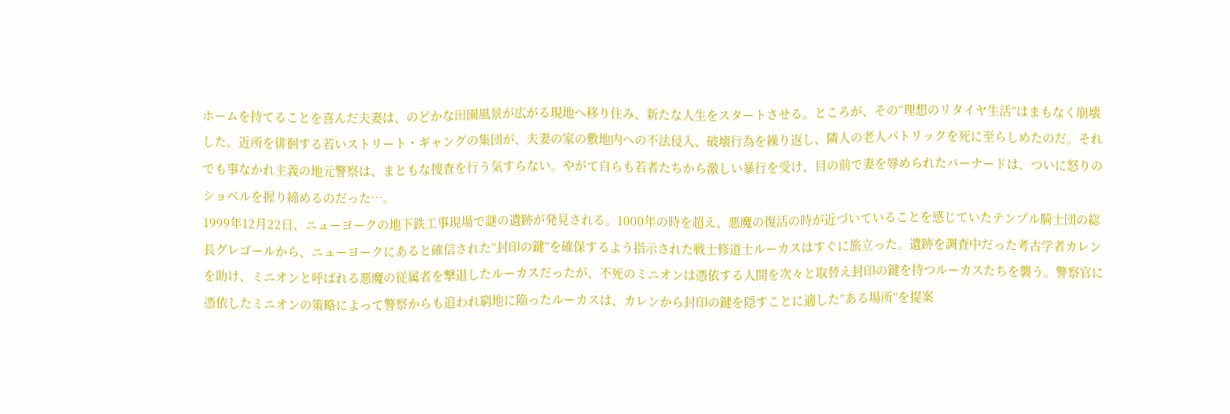ホームを持てることを喜んだ夫妻は、のどかな田園風景が広がる現地へ移り住み、新たな人生をスタートさせる。ところが、その“理想のリタイヤ生活”はまもなく崩壊した。近所を徘徊する若いストリート・ギャングの集団が、夫妻の家の敷地内への不法侵入、破壊行為を繰り返し、隣人の老人パトリックを死に至らしめたのだ。それでも事なかれ主義の地元警察は、まともな捜査を行う気すらない。やがて自らも若者たちから激しい暴行を受け、目の前で妻を辱められたバーナードは、ついに怒りのショベルを握り締めるのだった…。
1999年12月22日、ニューヨークの地下鉄工事現場で謎の遺跡が発見される。1000年の時を超え、悪魔の復活の時が近づいていることを感じていたテンプル騎士団の総長グレゴールから、ニューヨークにあると確信された“封印の鍵”を確保するよう指示された戦士修道士ルーカスはすぐに旅立った。遺跡を調査中だった考古学者カレンを助け、ミニオンと呼ばれる悪魔の従属者を撃退したルーカスだったが、不死のミニオンは憑依する人間を次々と取替え封印の鍵を持つルーカスたちを襲う。警察官に憑依したミニオンの策略によって警察からも追われ窮地に陥ったルーカスは、カレンから封印の鍵を隠すことに適した”ある場所”を提案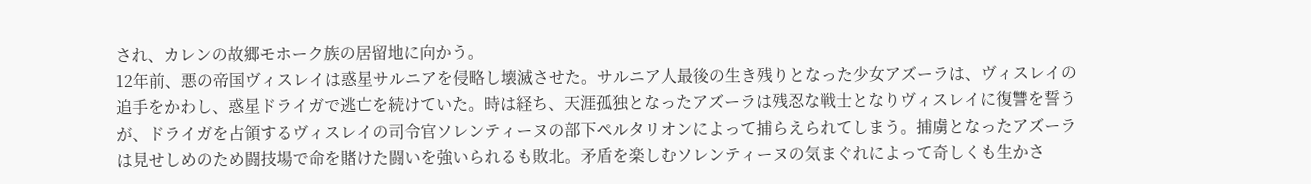され、カレンの故郷モホーク族の居留地に向かう。
12年前、悪の帝国ヴィスレイは惑星サルニアを侵略し壊滅させた。サルニア人最後の生き残りとなった少女アズーラは、ヴィスレイの追手をかわし、惑星ドライガで逃亡を続けていた。時は経ち、天涯孤独となったアズーラは残忍な戦士となりヴィスレイに復讐を誓うが、ドライガを占領するヴィスレイの司令官ソレンティーヌの部下ペルタリオンによって捕らえられてしまう。捕虜となったアズーラは見せしめのため闘技場で命を賭けた闘いを強いられるも敗北。矛盾を楽しむソレンティーヌの気まぐれによって奇しくも生かさ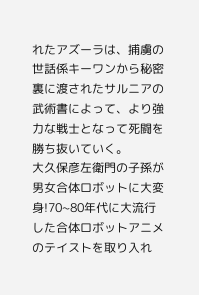れたアズーラは、捕虜の世話係キーワンから秘密裏に渡されたサルニアの武術書によって、より強力な戦士となって死闘を勝ち抜いていく。
大久保彦左衛門の子孫が男女合体ロボットに大変身!70~80年代に大流行した合体ロボットアニメのテイストを取り入れ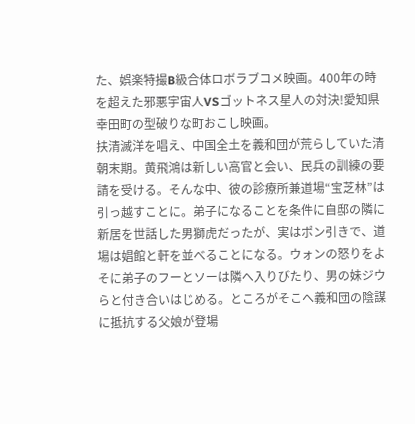た、娯楽特撮B級合体ロボラブコメ映画。400年の時を超えた邪悪宇宙人VSゴットネス星人の対決!愛知県幸田町の型破りな町おこし映画。
扶清滅洋を唱え、中国全土を義和団が荒らしていた清朝末期。黄飛鴻は新しい高官と会い、民兵の訓練の要請を受ける。そんな中、彼の診療所兼道場“宝芝林”は引っ越すことに。弟子になることを条件に自邸の隣に新居を世話した男獅虎だったが、実はポン引きで、道場は娼館と軒を並べることになる。ウォンの怒りをよそに弟子のフーとソーは隣へ入りびたり、男の妹ジウらと付き合いはじめる。ところがそこへ義和団の陰謀に抵抗する父娘が登場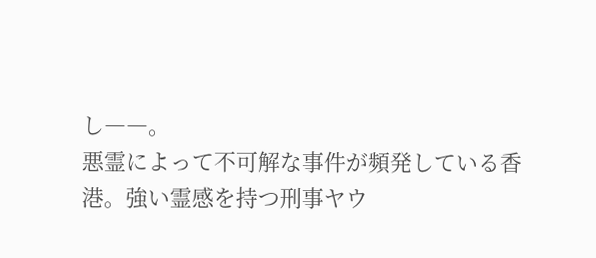し――。
悪霊によって不可解な事件が頻発している香港。強い霊感を持つ刑事ヤウ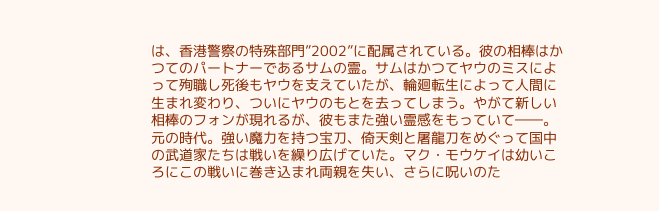は、香港警察の特殊部門”2002”に配属されている。彼の相棒はかつてのパートナーであるサムの霊。サムはかつてヤウのミスによって殉職し死後もヤウを支えていたが、輪廻転生によって人間に生まれ変わり、ついにヤウのもとを去ってしまう。やがて新しい相棒のフォンが現れるが、彼もまた強い霊感をもっていて――。
元の時代。強い魔力を持つ宝刀、倚天剣と屠龍刀をめぐって国中の武道家たちは戦いを繰り広げていた。マク・モウケイは幼いころにこの戦いに巻き込まれ両親を失い、さらに呪いのた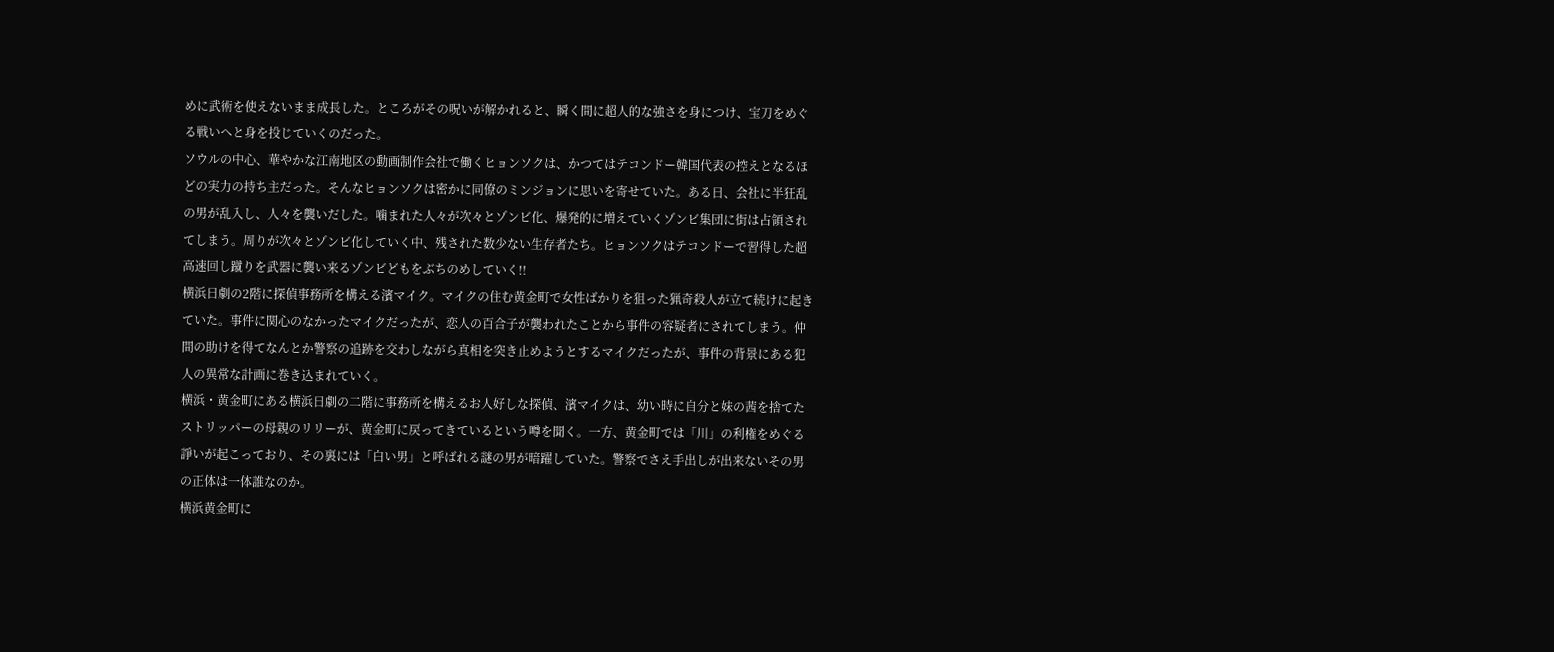めに武術を使えないまま成長した。ところがその呪いが解かれると、瞬く間に超人的な強さを身につけ、宝刀をめぐる戦いへと身を投じていくのだった。
ソウルの中心、華やかな江南地区の動画制作会社で働くヒョンソクは、かつてはテコンドー韓国代表の控えとなるほどの実力の持ち主だった。そんなヒョンソクは密かに同僚のミンジョンに思いを寄せていた。ある日、会社に半狂乱の男が乱入し、人々を襲いだした。噛まれた人々が次々とゾンビ化、爆発的に増えていくゾンビ集団に街は占領されてしまう。周りが次々とゾンビ化していく中、残された数少ない生存者たち。ヒョンソクはテコンドーで習得した超高速回し蹴りを武器に襲い来るゾンビどもをぶちのめしていく!!
横浜日劇の2階に探偵事務所を構える濱マイク。マイクの住む黄金町で女性ばかりを狙った猟奇殺人が立て続けに起きていた。事件に関心のなかったマイクだったが、恋人の百合子が襲われたことから事件の容疑者にされてしまう。仲間の助けを得てなんとか警察の追跡を交わしながら真相を突き止めようとするマイクだったが、事件の背景にある犯人の異常な計画に巻き込まれていく。
横浜・黄金町にある横浜日劇の二階に事務所を構えるお人好しな探偵、濱マイクは、幼い時に自分と妹の茜を捨てたストリッパーの母親のリリーが、黄金町に戻ってきているという噂を聞く。一方、黄金町では「川」の利権をめぐる諍いが起こっており、その裏には「白い男」と呼ばれる謎の男が暗躍していた。警察でさえ手出しが出来ないその男の正体は一体誰なのか。
横浜黄金町に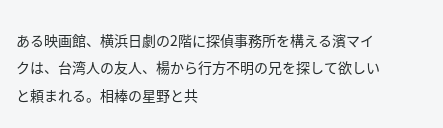ある映画館、横浜日劇の2階に探偵事務所を構える濱マイクは、台湾人の友人、楊から行方不明の兄を探して欲しいと頼まれる。相棒の星野と共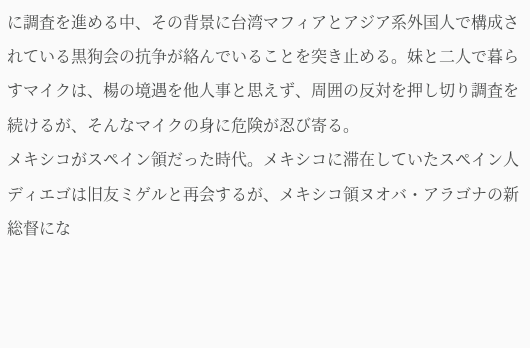に調査を進める中、その背景に台湾マフィアとアジア系外国人で構成されている黒狗会の抗争が絡んでいることを突き止める。妹と二人で暮らすマイクは、楊の境遇を他人事と思えず、周囲の反対を押し切り調査を続けるが、そんなマイクの身に危険が忍び寄る。
メキシコがスペイン領だった時代。メキシコに滞在していたスペイン人ディエゴは旧友ミゲルと再会するが、メキシコ領ヌオバ・アラゴナの新総督にな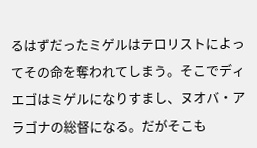るはずだったミゲルはテロリストによってその命を奪われてしまう。そこでディエゴはミゲルになりすまし、ヌオバ・アラゴナの総督になる。だがそこも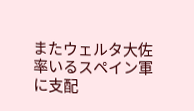またウェルタ大佐率いるスペイン軍に支配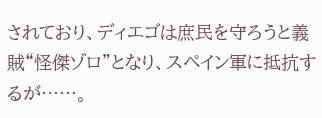されており、ディエゴは庶民を守ろうと義賊“怪傑ゾロ”となり、スペイン軍に抵抗するが……。